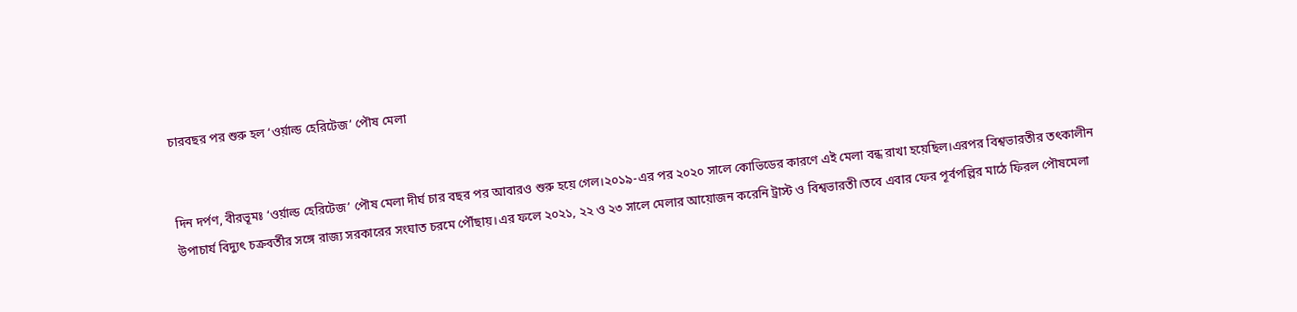চারবছর পর শুরু হল ‘ওর্য়াল্ড হেরিটেজ’ পৌষ মেলা


দিন দর্পণ, বীরভূমঃ ‘ওর্য়াল্ড হেরিটেজ’ পৌষ মেলা দীর্ঘ চার বছর পর আবারও শুরু হয়ে গেল।২০১৯-এর পর ২০২০ সালে কোভিডের কারণে এই মেলা বন্ধ রাখা হয়েছিল।এরপর বিশ্বভারতীর তৎকালীন উপাচার্য বিদ্যুৎ চক্রবর্তীর সঙ্গে রাজ্য সরকারের সংঘাত চরমে পৌঁছায়।এর ফলে ২০২১, ২২ ও ২৩ সালে মেলার আয়োজন করেনি ট্রাস্ট ও বিশ্বভারতী।তবে এবার ফের পূর্বপল্লির মাঠে ফিরল পৌষমেলা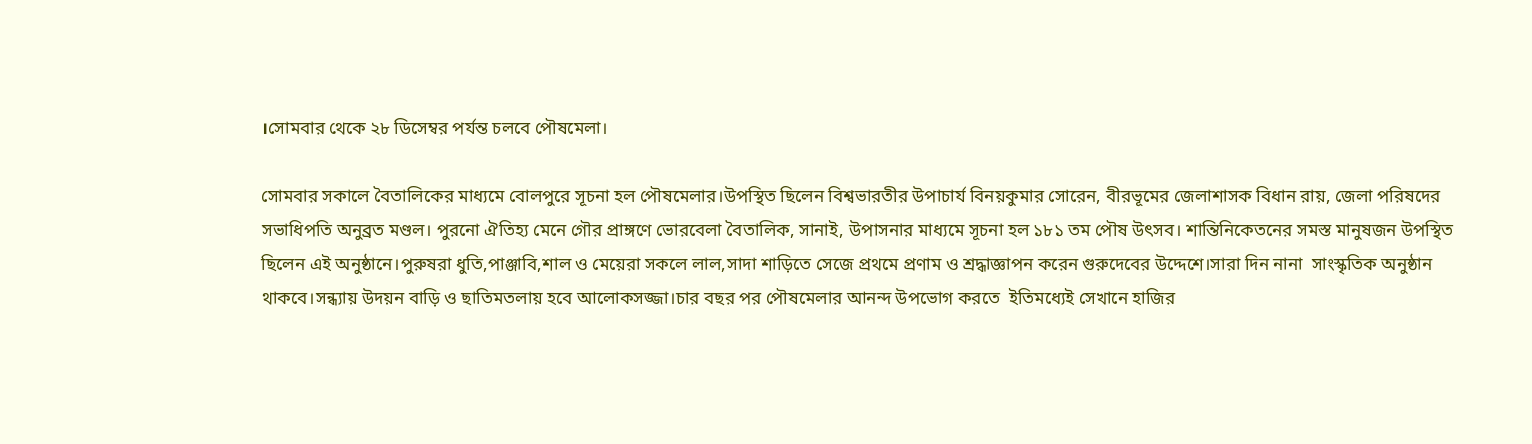।সোমবার থেকে ২৮ ডিসেম্বর পর্যন্ত চলবে পৌষমেলা।

সোমবার সকালে বৈতালিকের মাধ্যমে বোলপুরে সূচনা হল পৌষমেলার।উপস্থিত ছিলেন বিশ্বভারতীর উপাচার্য বিনয়কুমার সোরেন, বীরভূমের জেলাশাসক বিধান রায়, জেলা পরিষদের সভাধিপতি অনুব্রত মণ্ডল। পুরনো ঐতিহ্য মেনে গৌর প্রাঙ্গণে ভোরবেলা বৈতালিক, সানাই, উপাসনার মাধ্যমে সূচনা হল ১৮১ তম পৌষ উৎসব। শান্তিনিকেতনের সমস্ত মানুষজন উপস্থিত ছিলেন এই অনুষ্ঠানে।পুরুষরা ধুতি,পাঞ্জাবি,শাল ও মেয়েরা সকলে লাল,সাদা শাড়িতে সেজে প্রথমে প্রণাম ও শ্রদ্ধাজ্ঞাপন করেন গুরুদেবের উদ্দেশে।সারা দিন নানা  সাংস্কৃতিক অনুষ্ঠান থাকবে।সন্ধ্যায় উদয়ন বাড়ি ও ছাতিমতলায় হবে আলোকসজ্জা।চার বছর পর পৌষমেলার আনন্দ উপভোগ করতে  ইতিমধ্যেই সেখানে হাজির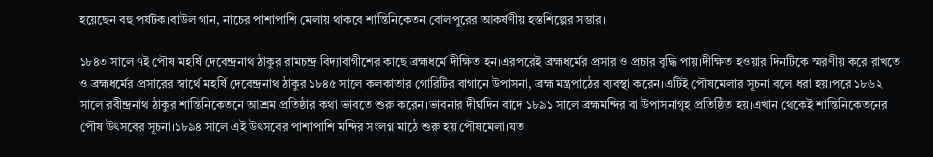হয়েছেন বহু পর্যটক।বাউল গান, নাচের পাশাপাশি মেলায় থাকবে শান্তিনিকেতন বোলপুরের আকর্ষণীয় হস্তশিল্পের সম্ভার।

১৮৪৩ সালে ৭ই পৌষ মহর্ষি দেবেন্দ্রনাথ ঠাকুর রামচন্দ্র বিদ্যাবাগীশের কাছে ব্রহ্মধর্মে দীক্ষিত হন।এরপরেই ব্রহ্মধর্মের প্রসার ও প্রচার বৃদ্ধি পায়।দীক্ষিত হওয়ার দিনটিকে স্মরণীয় করে রাখতে ও ব্রহ্মধর্মের প্রসারের স্বার্থে মহর্ষি দেবেন্দ্রনাথ ঠাকুর ১৮৪৫ সালে কলকাতার গোরিটির বাগানে উপাসনা, ব্রহ্ম মন্ত্রপাঠের ব্যবস্থা করেন।এটিই পৌষমেলার সূচনা বলে ধরা হয়।পরে ১৮৬২ সালে রবীন্দ্রনাথ ঠাকুর শান্তিনিকেতনে আশ্রম প্রতিষ্ঠার কথা ভাবতে শুরু করেন।ভাবনার দীর্ঘদিন বাদে ১৮৯১ সালে ব্রহ্মমন্দির বা উপাসনাগৃহ প্রতিষ্ঠিত হয়।এখান থেকেই শান্তিনিকেতনের পৌষ উৎসবের সূচনা।১৮৯৪ সালে এই উৎসবের পাশাপাশি মন্দির সংলগ্ন মাঠে শুরু হয় পৌষমেলা।যত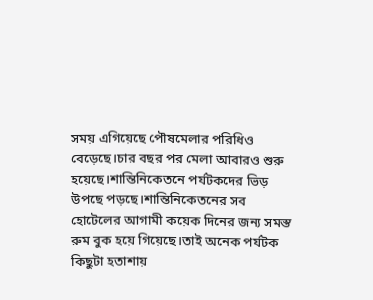সময় এগিয়েছে পৌষমেলার পরিধিও বেড়েছে।চার বছর পর মেলা আবারও শুরু হয়েছে।শান্তিনিকেতনে পর্যটকদের ভিড় উপছে পড়ছে।শান্তিনিকেতনের সব হোটেলের আগামী কয়েক দিনের জন্য সমস্ত রুম বুক হয়ে গিয়েছে।তাই অনেক পর্যটক কিছুটা হতাশায়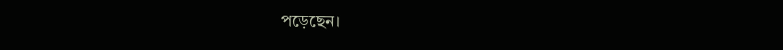পড়েছেন।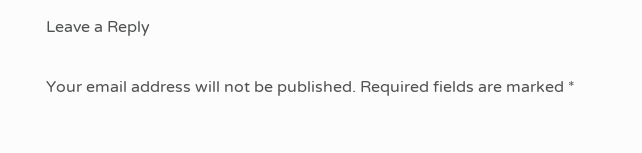Leave a Reply

Your email address will not be published. Required fields are marked *